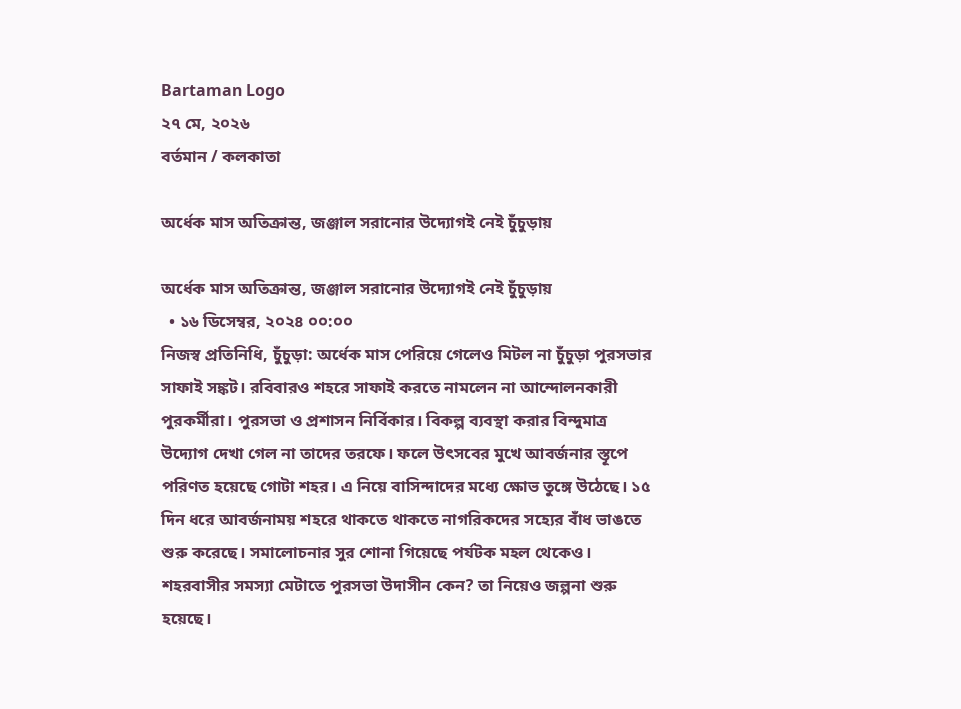Bartaman Logo
২৭ মে, ২০২৬
বর্তমান / কলকাতা

অর্ধেক মাস অতিক্রান্ত, জঞ্জাল সরানোর উদ্যোগই নেই চুঁচুড়ায়

অর্ধেক মাস অতিক্রান্ত, জঞ্জাল সরানোর উদ্যোগই নেই চুঁচুড়ায়
  • ১৬ ডিসেম্বর, ২০২৪ ০০:০০
নিজস্ব প্রতিনিধি, চুঁচুড়া: অর্ধেক মাস পেরিয়ে গেলেও মিটল না চুঁচুড়া পুরসভার সাফাই সঙ্কট। রবিবারও শহরে সাফাই করতে নামলেন না আন্দোলনকারী পুরকর্মীরা। পুরসভা ও প্রশাসন নির্বিকার। বিকল্প ব্যবস্থা করার বিন্দুমাত্র উদ্যোগ দেখা গেল না তাদের তরফে। ফলে উৎসবের মুখে আবর্জনার স্তূপে পরিণত হয়েছে গোটা শহর। এ নিয়ে বাসিন্দাদের মধ্যে ক্ষোভ তুঙ্গে উঠেছে। ১৫ দিন ধরে আবর্জনাময় শহরে থাকতে থাকতে নাগরিকদের সহ‍্যের বাঁধ ভাঙতে শুরু করেছে। সমালোচনার সুর শোনা গিয়েছে পর্যটক মহল থেকেও। শহরবাসীর সমস্যা মেটাতে পুরসভা উদাসীন কেন? তা নিয়েও জল্পনা শুরু হয়েছে।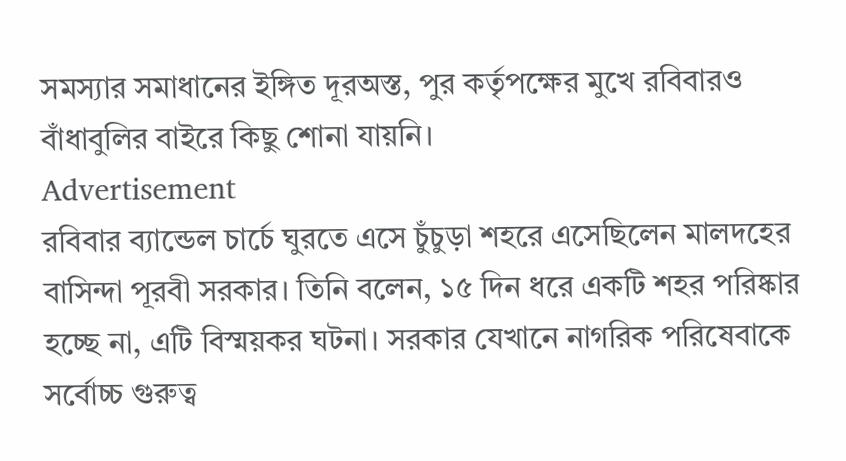সমস‍্যার সমাধানের ইঙ্গিত দূরঅস্ত, পুর কর্তৃপক্ষের মুখে রবিবারও বাঁধাবুলির বাইরে কিছু শোনা যায়নি।
Advertisement
রবিবার ব্যান্ডেল চার্চে ঘুরতে এসে চুঁচুড়া শহরে এসেছিলেন মালদহের বাসিন্দা পূরবী সরকার। তিনি বলেন, ১৫ দিন ধরে একটি শহর পরিষ্কার হচ্ছে না, এটি বিস্ময়কর ঘটনা। সরকার যেখানে নাগরিক পরিষেবাকে সর্বোচ্চ গুরুত্ব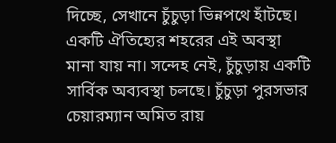দিচ্ছে, সেখানে চুঁচুড়া ভিন্নপথে হাঁটছে। একটি ঐতিহ্যের শহরের এই অবস্থা মানা যায় না। সন্দেহ নেই, চুঁচুড়ায় একটি সার্বিক অব্যবস্থা চলছে। চুঁচুড়া পুরসভার চেয়ারম্যান অমিত রায়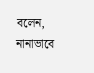বলেন, নানাভাবে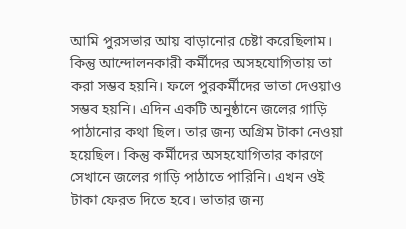আমি পুরসভার আয় বাড়ানোর চেষ্টা করেছিলাম। কিন্তু আন্দোলনকারী কর্মীদের অসহযোগিতায় তা করা সম্ভব হয়নি। ফলে পুরকর্মীদের ভাতা দেওয়াও সম্ভব হয়নি। এদিন একটি অনুষ্ঠানে জলের গাড়ি পাঠানোর কথা ছিল। তার জন্য অগ্রিম টাকা নেওয়া হয়েছিল। কিন্তু কর্মীদের অসহযোগিতার কারণে সেখানে জলের গাড়ি পাঠাতে পারিনি। এখন ওই টাকা ফেরত দিতে হবে। ভাতার জন্য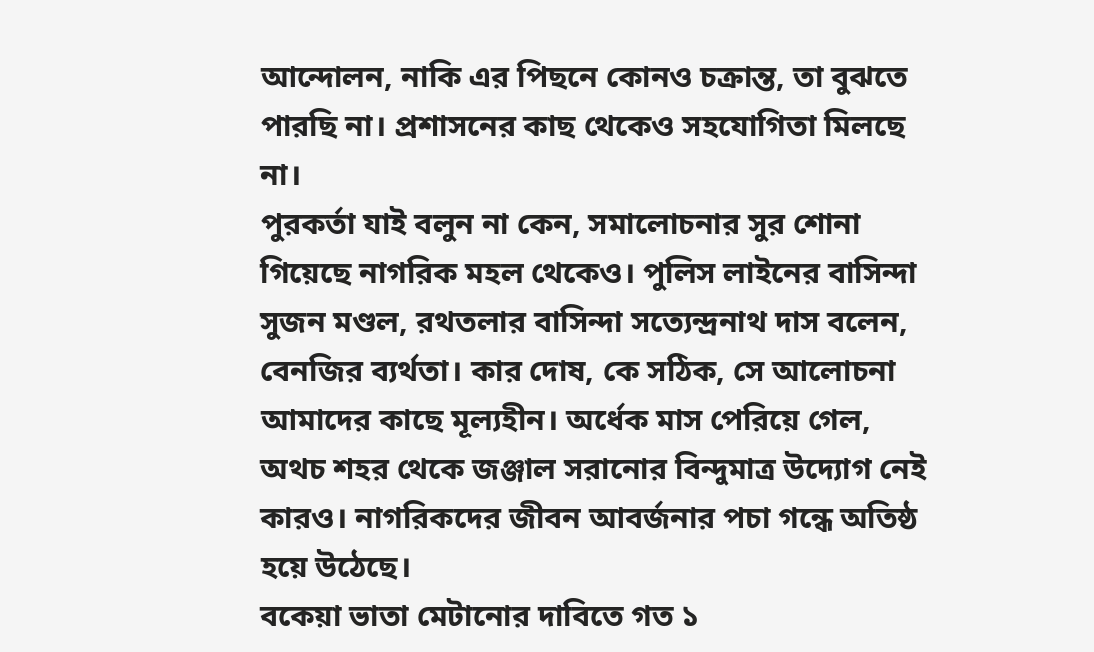আন্দোলন, নাকি এর পিছনে কোনও চক্রান্ত, তা বুঝতে পারছি না। প্রশাসনের কাছ থেকেও সহযোগিতা মিলছে না।
পুরকর্তা যাই বলুন না কেন, সমালোচনার সুর শোনা গিয়েছে নাগরিক মহল থেকেও। পুলিস লাইনের বাসিন্দা সুজন মণ্ডল, রথতলার বাসিন্দা সত‍্যেন্দ্রনাথ দাস বলেন, বেনজির ব্যর্থতা। কার দোষ, কে সঠিক, সে আলোচনা আমাদের কাছে মূল্যহীন। অর্ধেক মাস পেরিয়ে গেল, অথচ শহর থেকে জঞ্জাল সরানোর বিন্দুমাত্র উদ্যোগ নেই কারও। নাগরিকদের জীবন আবর্জনার পচা গন্ধে অতিষ্ঠ হয়ে উঠেছে।
বকেয়া ভাতা মেটানোর দাবিতে গত ১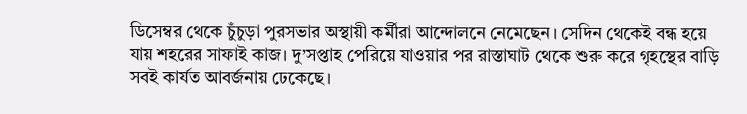ডিসেম্বর থেকে চুঁচুড়া পুরসভার অস্থায়ী কর্মীরা আন্দোলনে নেমেছেন। সেদিন থেকেই বন্ধ হয়ে যায় শহরের সাফাই কাজ। দু’সপ্তাহ পেরিয়ে যাওয়ার পর রাস্তাঘাট থেকে শুরু করে গৃহস্থের বাড়ি সবই কার্যত আবর্জনায় ঢেকেছে।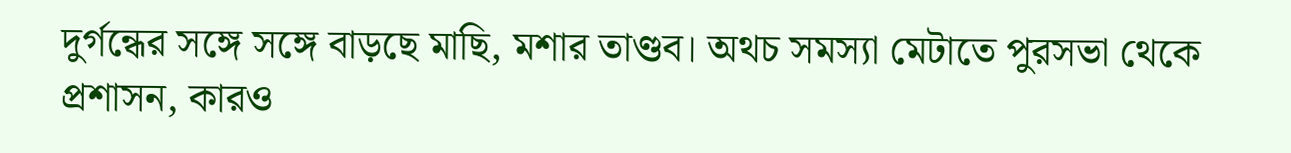দুর্গন্ধের সঙ্গে সঙ্গে বাড়ছে মাছি, মশার তাণ্ডব। অথচ সমস্যা মেটাতে পুরসভা থেকে প্রশাসন, কারও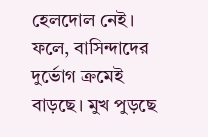হেলদোল নেই। ফলে, বাসিন্দাদের দুর্ভোগ ক্রমেই বাড়ছে। মুখ পুড়ছে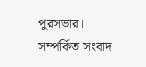পুরসভার।
সম্পর্কিত সংবাদ